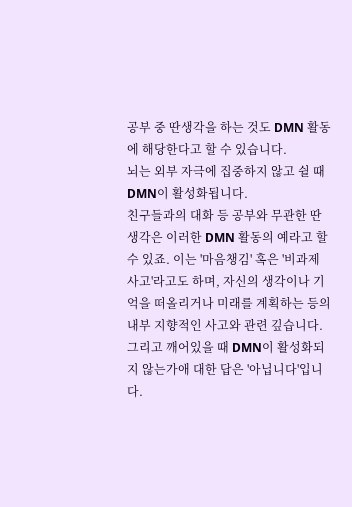공부 중 딴생각을 하는 것도 DMN 활동에 해당한다고 할 수 있습니다.
뇌는 외부 자극에 집중하지 않고 쉴 때 DMN이 활성화됩니다.
친구들과의 대화 등 공부와 무관한 딴생각은 이러한 DMN 활동의 예라고 할 수 있죠. 이는 '마음챙김' 혹은 '비과제 사고'라고도 하며, 자신의 생각이나 기억을 떠올리거나 미래를 계획하는 등의 내부 지향적인 사고와 관련 깊습니다.
그리고 깨어있을 때 DMN이 활성화되지 않는가애 대한 답은 '아닙니다'입니다.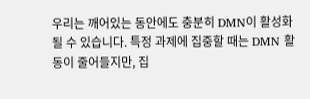우리는 깨어있는 동안에도 충분히 DMN이 활성화될 수 있습니다. 특정 과제에 집중할 때는 DMN 활동이 줄어들지만, 집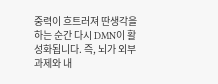중력이 흐트러져 딴생각을 하는 순간 다시 DMN이 활성화됩니다. 즉, 뇌가 외부 과제와 내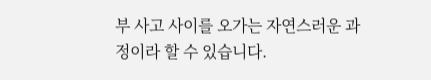부 사고 사이를 오가는 자연스러운 과정이라 할 수 있습니다.